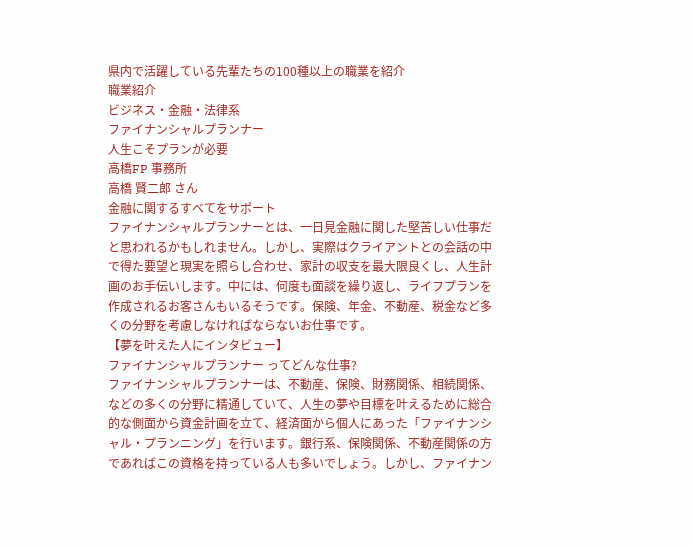県内で活躍している先輩たちの100種以上の職業を紹介
職業紹介
ビジネス・金融・法律系
ファイナンシャルプランナー
人生こそプランが必要
高橋FP 事務所
高橋 賢二郎 さん
金融に関するすべてをサポート
ファイナンシャルプランナーとは、一日見金融に関した堅苦しい仕事だと思われるかもしれません。しかし、実際はクライアントとの会話の中で得た要望と現実を照らし合わせ、家計の収支を最大限良くし、人生計画のお手伝いします。中には、何度も面談を繰り返し、ライフプランを作成されるお客さんもいるそうです。保険、年金、不動産、税金など多くの分野を考慮しなければならないお仕事です。
【夢を叶えた人にインタビュー】
ファイナンシャルプランナー ってどんな仕事?
ファイナンシャルプランナーは、不動産、保険、財務関係、相続関係、などの多くの分野に精通していて、人生の夢や目標を叶えるために総合的な側面から資金計画を立て、経済面から個人にあった「ファイナンシャル・プランニング」を行います。銀行系、保険関係、不動産関係の方であればこの資格を持っている人も多いでしょう。しかし、ファイナン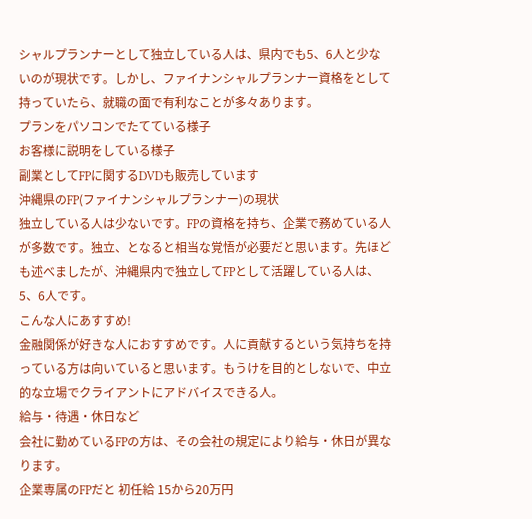シャルプランナーとして独立している人は、県内でも5、6人と少ないのが現状です。しかし、ファイナンシャルプランナー資格をとして持っていたら、就職の面で有利なことが多々あります。
プランをパソコンでたてている様子
お客様に説明をしている様子
副業としてFPに関するDVDも販売しています
沖縄県のFP(ファイナンシャルプランナー)の現状
独立している人は少ないです。FPの資格を持ち、企業で務めている人が多数です。独立、となると相当な覚悟が必要だと思います。先ほども述べましたが、沖縄県内で独立してFPとして活躍している人は、5、6人です。
こんな人にあすすめ!
金融関係が好きな人におすすめです。人に貢献するという気持ちを持っている方は向いていると思います。もうけを目的としないで、中立的な立場でクライアントにアドバイスできる人。
給与・待遇・休日など
会社に勤めているFPの方は、その会社の規定により給与・休日が異なります。
企業専属のFPだと 初任給 15から20万円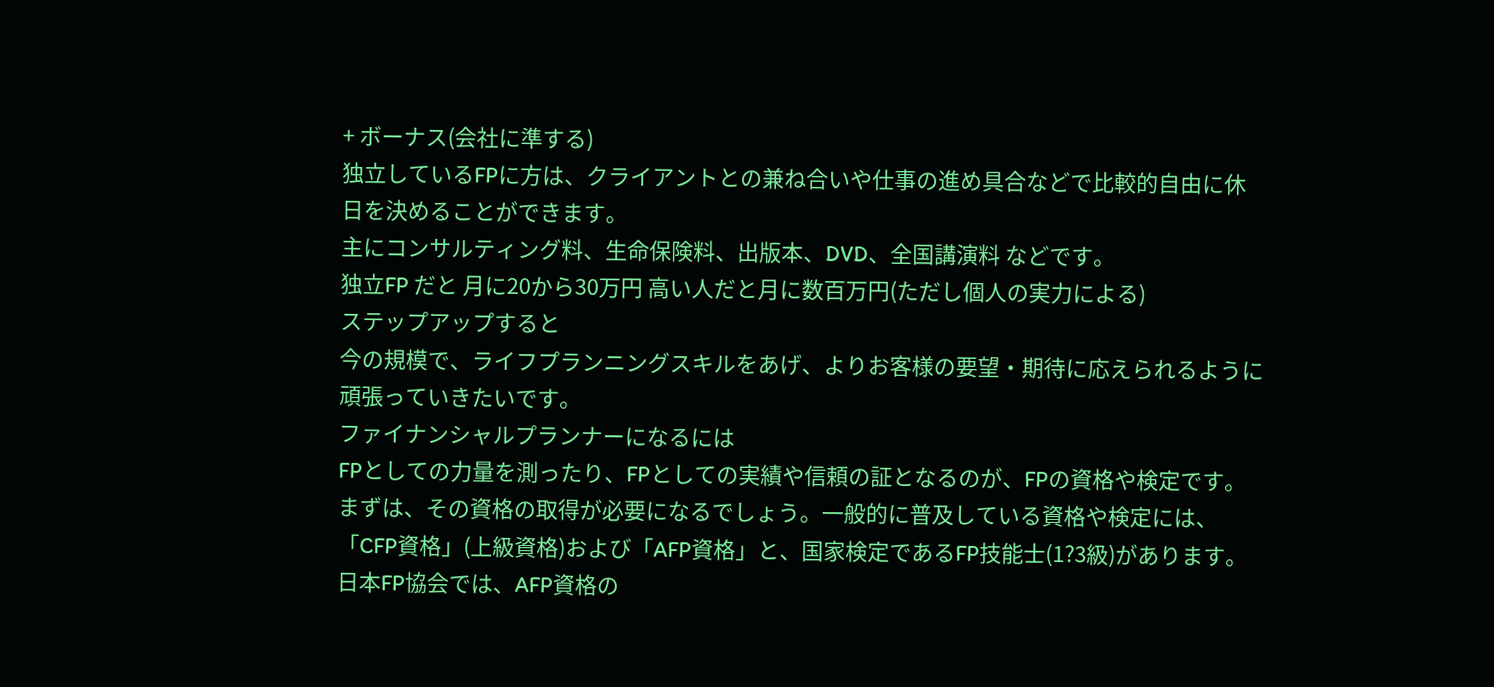+ ボーナス(会社に準する)
独立しているFPに方は、クライアントとの兼ね合いや仕事の進め具合などで比較的自由に休日を決めることができます。
主にコンサルティング料、生命保険料、出版本、DVD、全国講演料 などです。
独立FP だと 月に20から30万円 高い人だと月に数百万円(ただし個人の実力による)
ステップアップすると
今の規模で、ライフプランニングスキルをあげ、よりお客様の要望・期待に応えられるように頑張っていきたいです。
ファイナンシャルプランナーになるには
FPとしての力量を測ったり、FPとしての実績や信頼の証となるのが、FPの資格や検定です。まずは、その資格の取得が必要になるでしょう。一般的に普及している資格や検定には、「CFP資格」(上級資格)および「AFP資格」と、国家検定であるFP技能士(1?3級)があります。
日本FP協会では、AFP資格の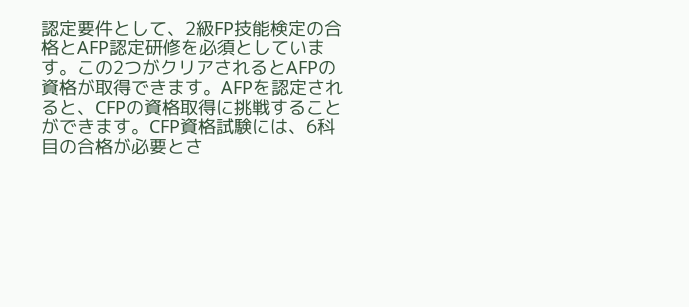認定要件として、2級FP技能検定の合格とAFP認定研修を必須としています。この2つがクリアされるとAFPの資格が取得できます。AFPを認定されると、CFPの資格取得に挑戦することができます。CFP資格試験には、6科目の合格が必要とさ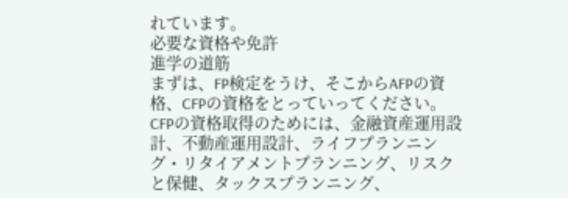れています。
必要な資格や免許
進学の道筋
まずは、FP検定をうけ、そこからAFPの資格、CFPの資格をとっていってください。CFPの資格取得のためには、金融資産運用設計、不動産運用設計、ライフプランニング・リタイアメントプランニング、リスクと保健、タックスプランニング、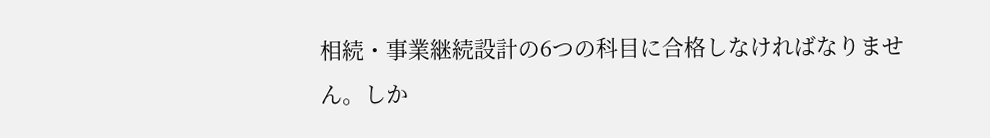相続・事業継続設計の6つの科目に合格しなければなりません。しか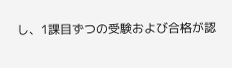し、1課目ずつの受験および合格が認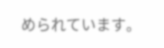められています。